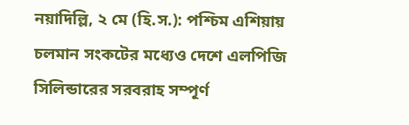নয়াদিল্লি, ২ মে (হি.স.): পশ্চিম এশিয়ায় চলমান সংকটের মধ্যেও দেশে এলপিজি সিলিন্ডারের সরবরাহ সম্পূর্ণ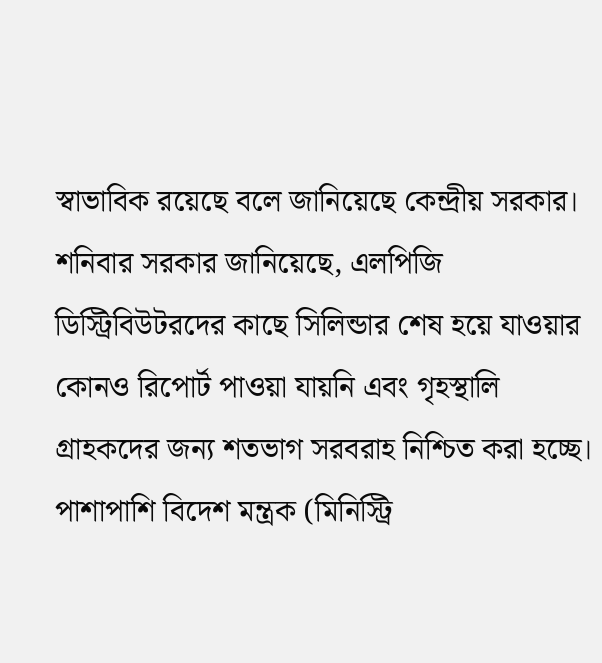স্বাভাবিক রয়েছে বলে জানিয়েছে কেন্দ্রীয় সরকার। শনিবার সরকার জানিয়েছে, এলপিজি ডিস্ট্রিবিউটরদের কাছে সিলিন্ডার শেষ হয়ে যাওয়ার কোনও রিপোর্ট পাওয়া যায়নি এবং গৃহস্থালি গ্রাহকদের জন্য শতভাগ সরবরাহ নিশ্চিত করা হচ্ছে। পাশাপাশি বিদেশ মন্ত্রক (মিনিস্ট্রি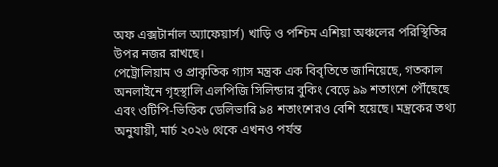অফ এক্সটার্নাল অ্যাফেয়ার্স) খাড়ি ও পশ্চিম এশিয়া অঞ্চলের পরিস্থিতির উপর নজর রাখছে।
পেট্রোলিয়াম ও প্রাকৃতিক গ্যাস মন্ত্রক এক বিবৃতিতে জানিয়েছে, গতকাল অনলাইনে গৃহস্থালি এলপিজি সিলিন্ডার বুকিং বেড়ে ৯৯ শতাংশে পৌঁছেছে এবং ওটিপি-ভিত্তিক ডেলিভারি ৯৪ শতাংশেরও বেশি হয়েছে। মন্ত্রকের তথ্য অনুযায়ী, মার্চ ২০২৬ থেকে এখনও পর্যন্ত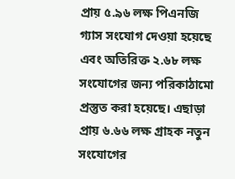প্রায় ৫.৯৬ লক্ষ পিএনজি গ্যাস সংযোগ দেওয়া হয়েছে এবং অতিরিক্ত ২.৬৮ লক্ষ সংযোগের জন্য পরিকাঠামো প্রস্তুত করা হয়েছে। এছাড়া প্রায় ৬.৬৬ লক্ষ গ্রাহক নতুন সংযোগের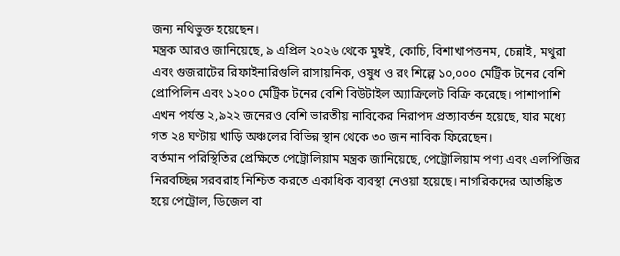জন্য নথিভুক্ত হয়েছেন।
মন্ত্রক আরও জানিয়েছে, ৯ এপ্রিল ২০২৬ থেকে মুম্বই, কোচি, বিশাখাপত্তনম, চেন্নাই, মথুরা এবং গুজরাটের রিফাইনারিগুলি রাসায়নিক, ওষুধ ও রং শিল্পে ১০,০০০ মেট্রিক টনের বেশি প্রোপিলিন এবং ১২০০ মেট্রিক টনের বেশি বিউটাইল অ্যাক্রিলেট বিক্রি করেছে। পাশাপাশি এখন পর্যন্ত ২,৯২২ জনেরও বেশি ভারতীয় নাবিকের নিরাপদ প্রত্যাবর্তন হয়েছে, যার মধ্যে গত ২৪ ঘণ্টায় খাড়ি অঞ্চলের বিভিন্ন স্থান থেকে ৩০ জন নাবিক ফিরেছেন।
বর্তমান পরিস্থিতির প্রেক্ষিতে পেট্রোলিয়াম মন্ত্রক জানিয়েছে, পেট্রোলিয়াম পণ্য এবং এলপিজির নিরবচ্ছিন্ন সরবরাহ নিশ্চিত করতে একাধিক ব্যবস্থা নেওয়া হয়েছে। নাগরিকদের আতঙ্কিত হয়ে পেট্রোল, ডিজেল বা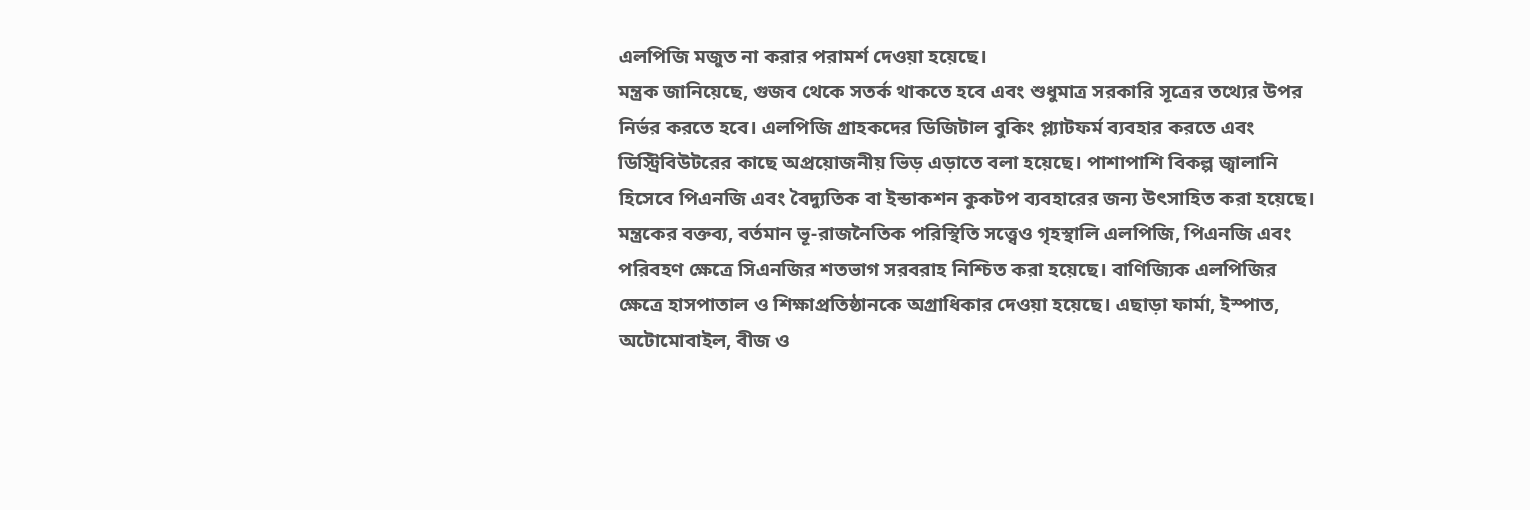এলপিজি মজুত না করার পরামর্শ দেওয়া হয়েছে।
মন্ত্রক জানিয়েছে, গুজব থেকে সতর্ক থাকতে হবে এবং শুধুমাত্র সরকারি সূত্রের তথ্যের উপর নির্ভর করতে হবে। এলপিজি গ্রাহকদের ডিজিটাল বুকিং প্ল্যাটফর্ম ব্যবহার করতে এবং ডিস্ট্রিবিউটরের কাছে অপ্রয়োজনীয় ভিড় এড়াতে বলা হয়েছে। পাশাপাশি বিকল্প জ্বালানি হিসেবে পিএনজি এবং বৈদ্যুতিক বা ইন্ডাকশন কুকটপ ব্যবহারের জন্য উৎসাহিত করা হয়েছে।
মন্ত্রকের বক্তব্য, বর্তমান ভূ-রাজনৈতিক পরিস্থিতি সত্ত্বেও গৃহস্থালি এলপিজি, পিএনজি এবং পরিবহণ ক্ষেত্রে সিএনজির শতভাগ সরবরাহ নিশ্চিত করা হয়েছে। বাণিজ্যিক এলপিজির ক্ষেত্রে হাসপাতাল ও শিক্ষাপ্রতিষ্ঠানকে অগ্রাধিকার দেওয়া হয়েছে। এছাড়া ফার্মা, ইস্পাত, অটোমোবাইল, বীজ ও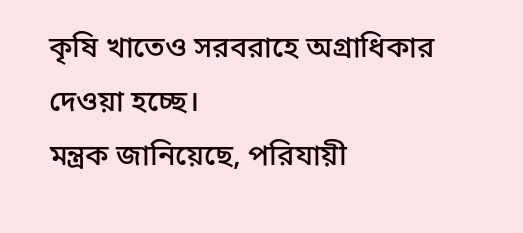কৃষি খাতেও সরবরাহে অগ্রাধিকার দেওয়া হচ্ছে।
মন্ত্রক জানিয়েছে, পরিযায়ী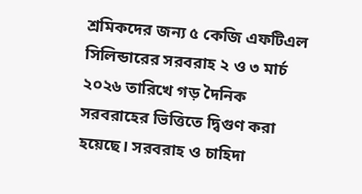শ্রমিকদের জন্য ৫ কেজি এফটিএল সিলিন্ডারের সরবরাহ ২ ও ৩ মার্চ ২০২৬ তারিখে গড় দৈনিক সরবরাহের ভিত্তিতে দ্বিগুণ করা হয়েছে। সরবরাহ ও চাহিদা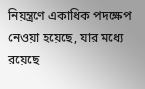নিয়ন্ত্রণে একাধিক পদক্ষেপ নেওয়া হয়েছে, যার মধ্যে রয়েছে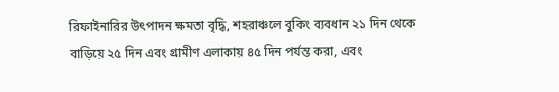রিফাইনারির উৎপাদন ক্ষমতা বৃদ্ধি, শহরাঞ্চলে বুকিং ব্যবধান ২১ দিন থেকে বাড়িয়ে ২৫ দিন এবং গ্রামীণ এলাকায় ৪৫ দিন পর্যন্ত করা, এবং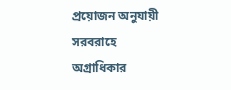প্রয়োজন অনুযায়ী সরবরাহে অগ্রাধিকার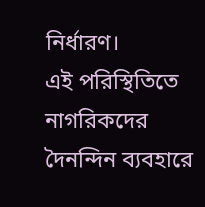নির্ধারণ।
এই পরিস্থিতিতে নাগরিকদের দৈনন্দিন ব্যবহারে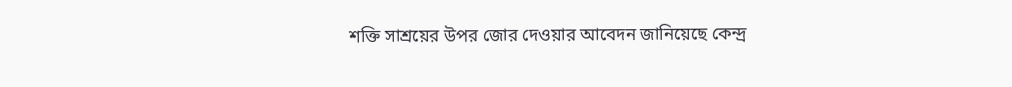শক্তি সাশ্রয়ের উপর জোর দেওয়ার আবেদন জানিয়েছে কেন্দ্র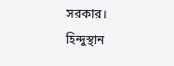সরকার।
হিন্দুস্থান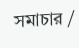সমাচার /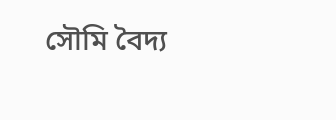সৌমি বৈদ্য